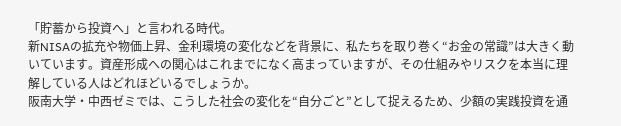「貯蓄から投資へ」と言われる時代。
新NISAの拡充や物価上昇、金利環境の変化などを背景に、私たちを取り巻く“お金の常識”は大きく動いています。資産形成への関心はこれまでになく高まっていますが、その仕組みやリスクを本当に理解している人はどれほどいるでしょうか。
阪南大学・中西ゼミでは、こうした社会の変化を“自分ごと”として捉えるため、少額の実践投資を通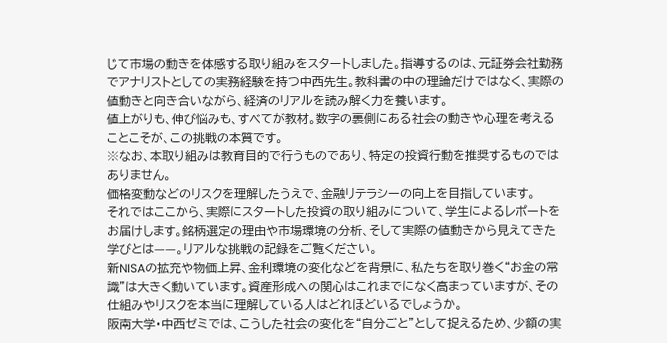じて市場の動きを体感する取り組みをスタートしました。指導するのは、元証券会社勤務でアナリストとしての実務経験を持つ中西先生。教科書の中の理論だけではなく、実際の値動きと向き合いながら、経済のリアルを読み解く力を養います。
値上がりも、伸び悩みも、すべてが教材。数字の裏側にある社会の動きや心理を考えることこそが、この挑戦の本質です。
※なお、本取り組みは教育目的で行うものであり、特定の投資行動を推奨するものではありません。
価格変動などのリスクを理解したうえで、金融リテラシーの向上を目指しています。
それではここから、実際にスタートした投資の取り組みについて、学生によるレポートをお届けします。銘柄選定の理由や市場環境の分析、そして実際の値動きから見えてきた学びとは——。リアルな挑戦の記録をご覧ください。
新NISAの拡充や物価上昇、金利環境の変化などを背景に、私たちを取り巻く“お金の常識”は大きく動いています。資産形成への関心はこれまでになく高まっていますが、その仕組みやリスクを本当に理解している人はどれほどいるでしょうか。
阪南大学・中西ゼミでは、こうした社会の変化を“自分ごと”として捉えるため、少額の実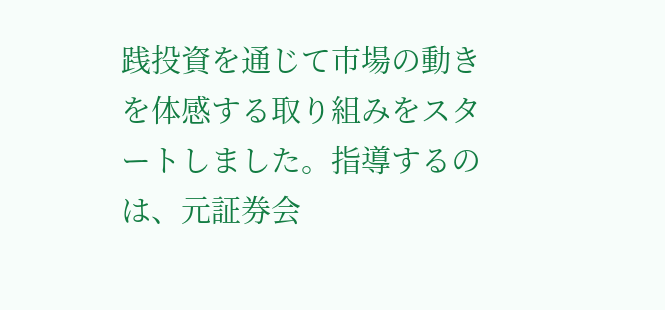践投資を通じて市場の動きを体感する取り組みをスタートしました。指導するのは、元証券会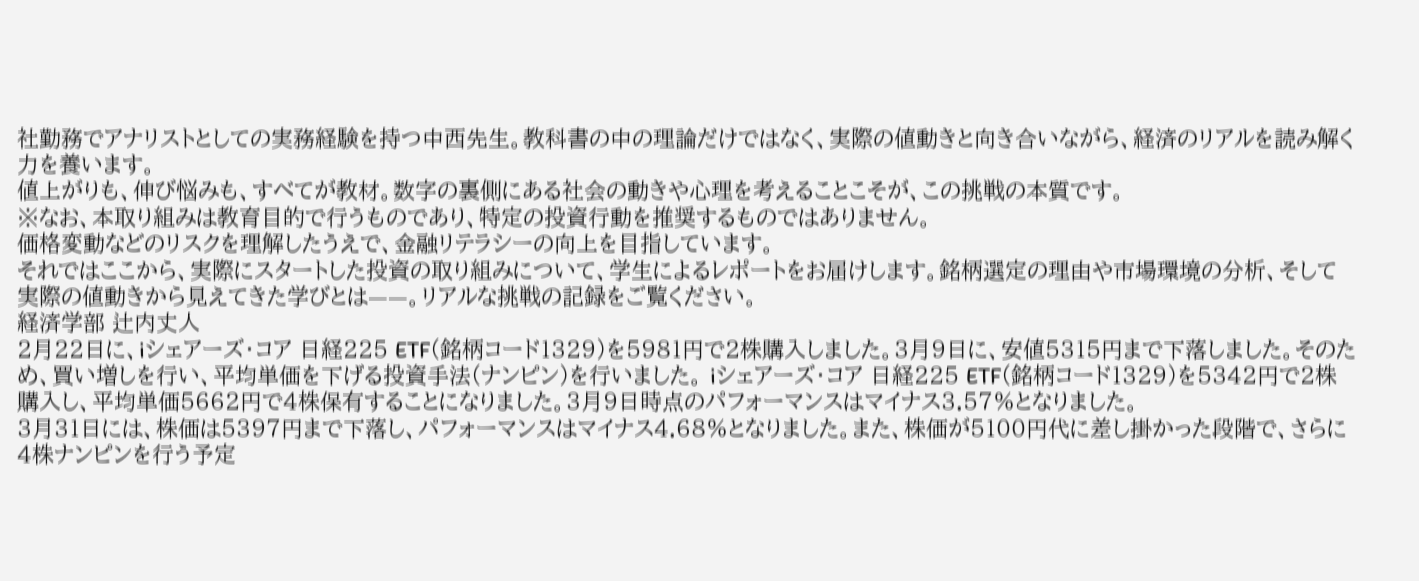社勤務でアナリストとしての実務経験を持つ中西先生。教科書の中の理論だけではなく、実際の値動きと向き合いながら、経済のリアルを読み解く力を養います。
値上がりも、伸び悩みも、すべてが教材。数字の裏側にある社会の動きや心理を考えることこそが、この挑戦の本質です。
※なお、本取り組みは教育目的で行うものであり、特定の投資行動を推奨するものではありません。
価格変動などのリスクを理解したうえで、金融リテラシーの向上を目指しています。
それではここから、実際にスタートした投資の取り組みについて、学生によるレポートをお届けします。銘柄選定の理由や市場環境の分析、そして実際の値動きから見えてきた学びとは——。リアルな挑戦の記録をご覧ください。
経済学部 辻内丈人
2月22日に、iシェアーズ・コア 日経225 ETF(銘柄コード1329)を5981円で2株購入しました。3月9日に、安値5315円まで下落しました。そのため、買い増しを行い、平均単価を下げる投資手法(ナンピン)を行いました。 iシェアーズ・コア 日経225 ETF(銘柄コード1329)を5342円で2株購入し、平均単価5662円で4株保有することになりました。3月9日時点のパフォーマンスはマイナス3.57%となりました。
3月31日には、株価は5397円まで下落し、パフォーマンスはマイナス4.68%となりました。また、株価が5100円代に差し掛かった段階で、さらに4株ナンピンを行う予定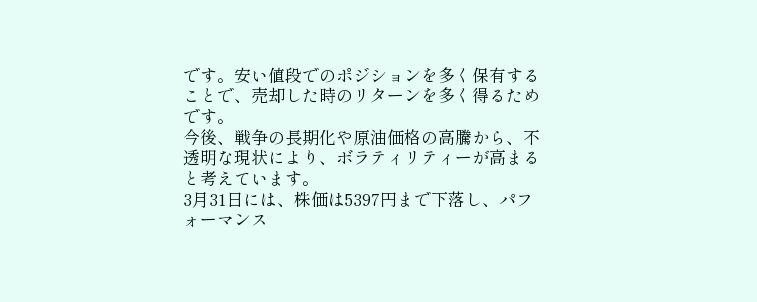です。安い値段でのポジションを多く保有することで、売却した時のリターンを多く得るためです。
今後、戦争の長期化や原油価格の高騰から、不透明な現状により、ボラティリティーが高まると考えています。
3月31日には、株価は5397円まで下落し、パフォーマンス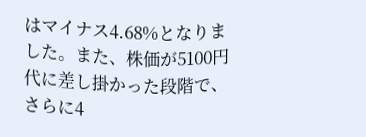はマイナス4.68%となりました。また、株価が5100円代に差し掛かった段階で、さらに4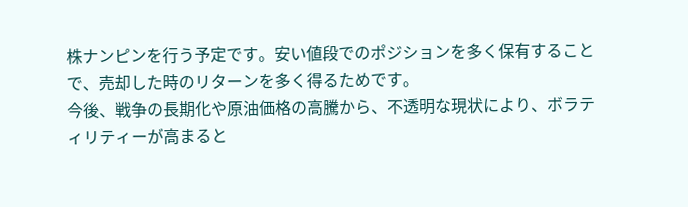株ナンピンを行う予定です。安い値段でのポジションを多く保有することで、売却した時のリターンを多く得るためです。
今後、戦争の長期化や原油価格の高騰から、不透明な現状により、ボラティリティーが高まると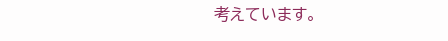考えています。